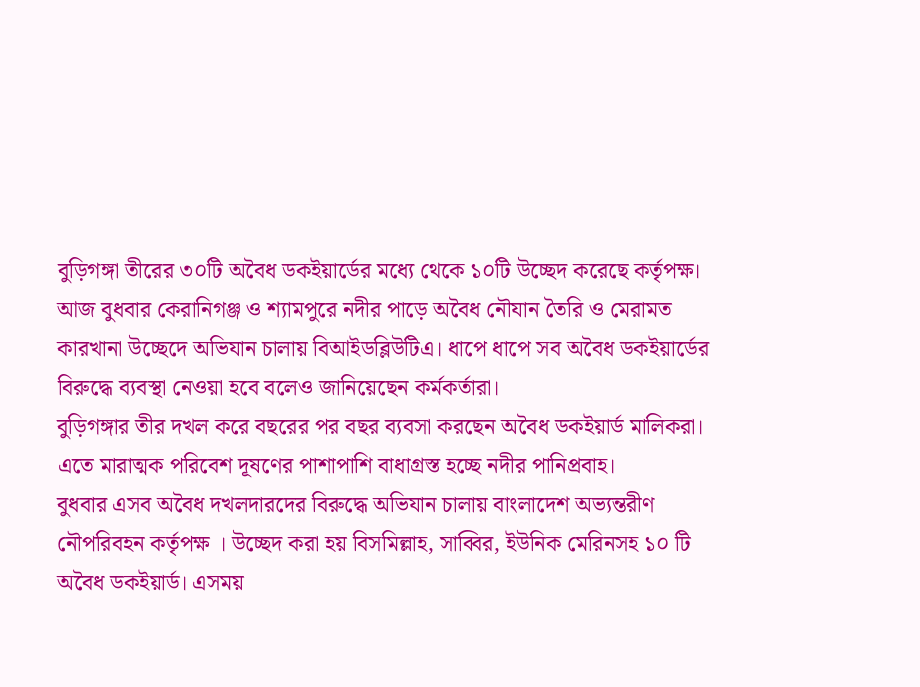বুড়িগঙ্গা তীরের ৩০টি অবৈধ ডকইয়ার্ডের মধ্যে থেকে ১০টি উচ্ছেদ করেছে কর্তৃপক্ষ। আজ বুধবার কেরানিগঞ্জ ও শ্যামপুরে নদীর পাড়ে অবৈধ নৌযান তৈরি ও মেরামত কারখানা উচ্ছেদে অভিযান চালায় বিআইডব্লিউটিএ। ধাপে ধাপে সব অবৈধ ডকইয়ার্ডের বিরুদ্ধে ব্যবস্থা নেওয়া হবে বলেও জানিয়েছেন কর্মকর্তারা।
বুড়িগঙ্গার তীর দখল করে বছরের পর বছর ব্যবসা করছেন অবৈধ ডকইয়ার্ড মালিকরা। এতে মারাত্মক পরিবেশ দূষণের পাশাপাশি বাধাগ্রস্ত হচ্ছে নদীর পানিপ্রবাহ।
বুধবার এসব অবৈধ দখলদারদের বিরুদ্ধে অভিযান চালায় বাংলাদেশ অভ্যন্তরীণ নৌপরিবহন কর্তৃপক্ষ । উচ্ছেদ করা হয় বিসমিল্লাহ, সাব্বির, ইউনিক মেরিনসহ ১০ টি অবৈধ ডকইয়ার্ড। এসময়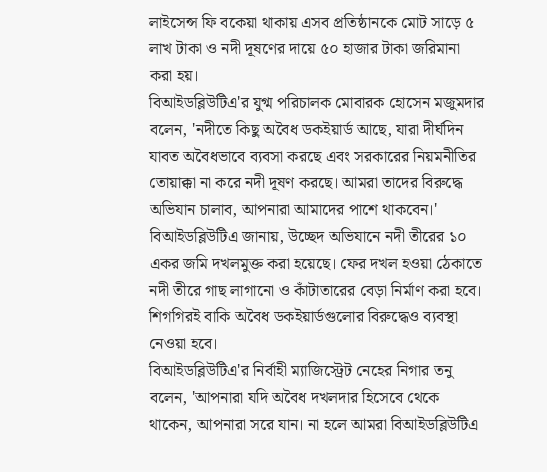লাইসেন্স ফি বকেয়া থাকায় এসব প্রতিষ্ঠানকে মোট সাড়ে ৫ লাখ টাকা ও নদী দূষণের দায়ে ৫০ হাজার টাকা জরিমানা করা হয়।
বিআইডব্লিউটিএ'র যুগ্ম পরিচালক মোবারক হোসেন মজুমদার বলেন, 'নদীতে কিছু অবৈধ ডকইয়ার্ড আছে, যারা দীর্ঘদিন যাবত অবৈধভাবে ব্যবসা করছে এবং সরকারের নিয়মনীতির তোয়াক্কা না করে নদী দূষণ করছে। আমরা তাদের বিরুদ্ধে অভিযান চালাব, আপনারা আমাদের পাশে থাকবেন।'
বিআইডব্লিউটিএ জানায়, উচ্ছেদ অভিযানে নদী তীরের ১০ একর জমি দখলমুক্ত করা হয়েছে। ফের দখল হওয়া ঠেকাতে নদী তীরে গাছ লাগানো ও কাঁটাতারের বেড়া নির্মাণ করা হবে। শিগগিরই বাকি অবৈধ ডকইয়ার্ডগুলোর বিরুদ্ধেও ব্যবস্থা নেওয়া হবে।
বিআইডব্লিউটিএ'র নির্বাহী ম্যাজিস্ট্রেট নেহের নিগার তনু বলেন, 'আপনারা যদি অবৈধ দখলদার হিসেবে থেকে থাকেন, আপনারা সরে যান। না হলে আমরা বিআইডব্লিউটিএ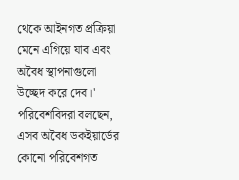থেকে আইনগত প্রক্রিয়া মেনে এগিয়ে যাব এবং অবৈধ স্থাপনাগুলো উচ্ছেদ করে দেব।'
পরিবেশবিদরা বলছেন, এসব অবৈধ ডকইয়ার্ডের কোনো পরিবেশগত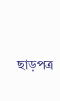ছাড়পত্র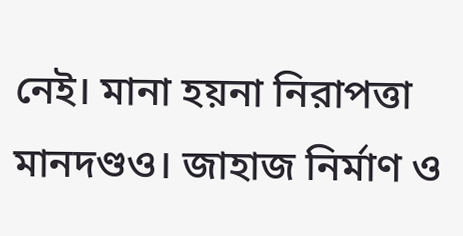নেই। মানা হয়না নিরাপত্তা মানদণ্ডও। জাহাজ নির্মাণ ও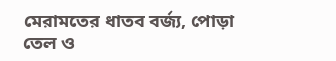মেরামতের ধাতব বর্জ্য, পোড়া তেল ও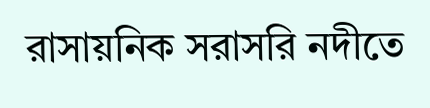রাসায়নিক সরাসরি নদীতে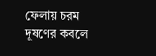ফেলায় চরম দূষণের কবলে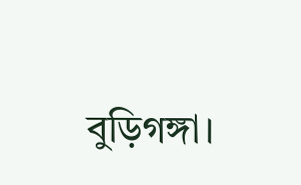বুড়িগঙ্গা।